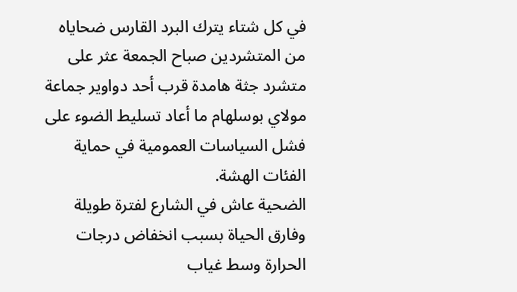في كل شتاء يترك البرد القارس ضحاياه من المتشردين صباح الجمعة عثر على متشرد جثة هامدة قرب أحد دواوير جماعة مولاي بوسلهام ما أعاد تسليط الضوء على فشل السياسات العمومية في حماية الفئات الهشة.
الضحية عاش في الشارع لفترة طويلة وفارق الحياة بسبب انخفاض درجات الحرارة وسط غياب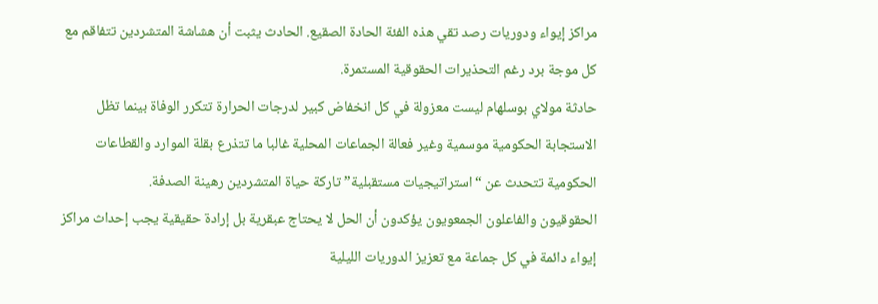مراكز إيواء ودوريات رصد تقي هذه الفئة الحادة الصقيع. الحادث يثبت أن هشاشة المتشردين تتفاقم مع كل موجة برد رغم التحذيرات الحقوقية المستمرة.
حادثة مولاي بوسلهام ليست معزولة في كل انخفاض كبير لدرجات الحرارة تتكرر الوفاة بينما تظل الاستجابة الحكومية موسمية وغير فعالة الجماعات المحلية غالبا ما تتذرع بقلة الموارد والقطاعات الحكومية تتحدث عن “استراتيجيات مستقبلية” تاركة حياة المتشردين رهينة الصدفة.
الحقوقيون والفاعلون الجمعويون يؤكدون أن الحل لا يحتاج عبقرية بل إرادة حقيقية يجب إحداث مراكز إيواء دائمة في كل جماعة مع تعزيز الدوريات الليلية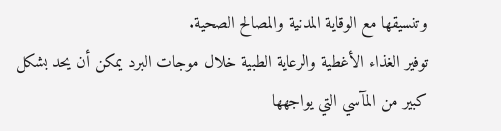وتنسيقها مع الوقاية المدنية والمصالح الصحية.
توفير الغذاء الأغطية والرعاية الطبية خلال موجات البرد يمكن أن يحد بشكل كبير من المآسي التي يواجهها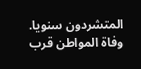المتشردون سنويا.
وفاة المواطن قرب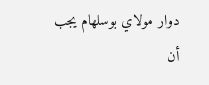دوار مولاي بوسلهام يجب أن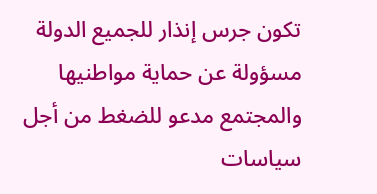تكون جرس إنذار للجميع الدولة مسؤولة عن حماية مواطنيها والمجتمع مدعو للضغط من أجل سياسات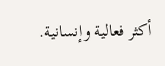أكثر فعالية وإنسانية.